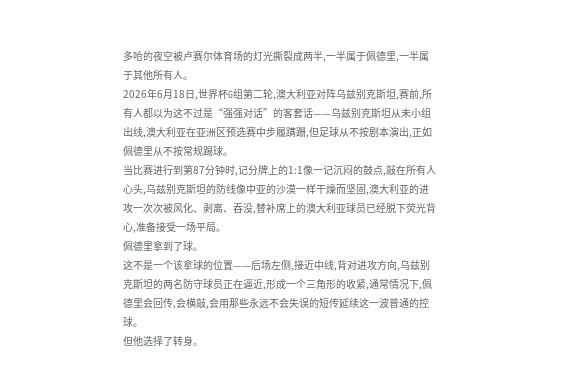多哈的夜空被卢赛尔体育场的灯光撕裂成两半,一半属于佩德里,一半属于其他所有人。
2026年6月18日,世界杯G组第二轮,澳大利亚对阵乌兹别克斯坦,赛前,所有人都以为这不过是“强强对话”的客套话——乌兹别克斯坦从未小组出线,澳大利亚在亚洲区预选赛中步履蹒跚,但足球从不按剧本演出,正如佩德里从不按常规踢球。
当比赛进行到第87分钟时,记分牌上的1:1像一记沉闷的鼓点,敲在所有人心头,乌兹别克斯坦的防线像中亚的沙漠一样干燥而坚固,澳大利亚的进攻一次次被风化、剥离、吞没,替补席上的澳大利亚球员已经脱下荧光背心,准备接受一场平局。
佩德里拿到了球。
这不是一个该拿球的位置——后场左侧,接近中线,背对进攻方向,乌兹别克斯坦的两名防守球员正在逼近,形成一个三角形的收紧,通常情况下,佩德里会回传,会横敲,会用那些永远不会失误的短传延续这一波普通的控球。
但他选择了转身。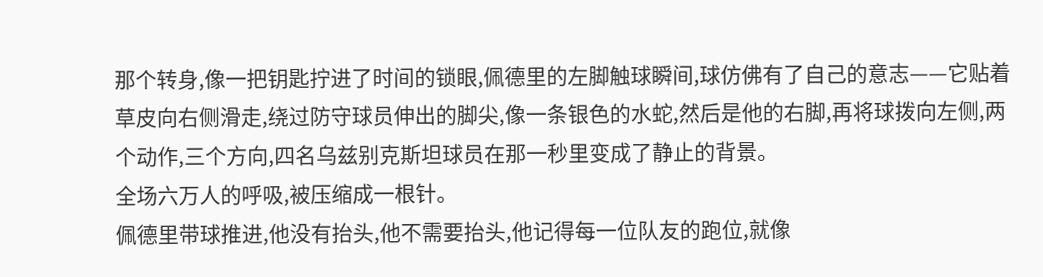那个转身,像一把钥匙拧进了时间的锁眼,佩德里的左脚触球瞬间,球仿佛有了自己的意志——它贴着草皮向右侧滑走,绕过防守球员伸出的脚尖,像一条银色的水蛇,然后是他的右脚,再将球拨向左侧,两个动作,三个方向,四名乌兹别克斯坦球员在那一秒里变成了静止的背景。
全场六万人的呼吸,被压缩成一根针。
佩德里带球推进,他没有抬头,他不需要抬头,他记得每一位队友的跑位,就像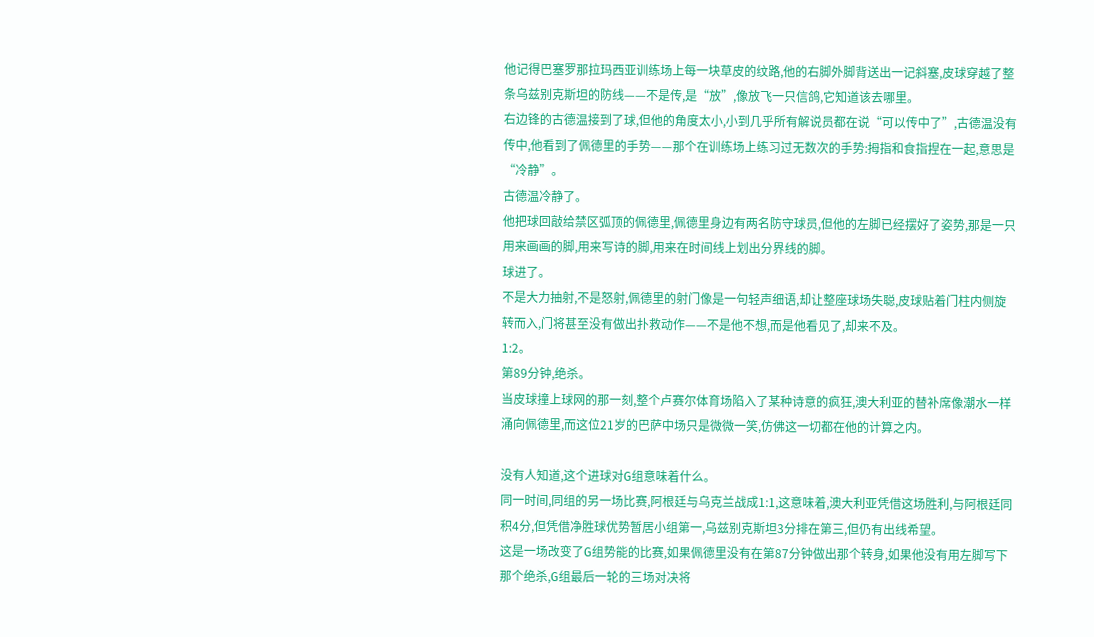他记得巴塞罗那拉玛西亚训练场上每一块草皮的纹路,他的右脚外脚背送出一记斜塞,皮球穿越了整条乌兹别克斯坦的防线——不是传,是“放”,像放飞一只信鸽,它知道该去哪里。
右边锋的古德温接到了球,但他的角度太小,小到几乎所有解说员都在说“可以传中了”,古德温没有传中,他看到了佩德里的手势——那个在训练场上练习过无数次的手势:拇指和食指捏在一起,意思是“冷静”。
古德温冷静了。
他把球回敲给禁区弧顶的佩德里,佩德里身边有两名防守球员,但他的左脚已经摆好了姿势,那是一只用来画画的脚,用来写诗的脚,用来在时间线上划出分界线的脚。
球进了。
不是大力抽射,不是怒射,佩德里的射门像是一句轻声细语,却让整座球场失聪,皮球贴着门柱内侧旋转而入,门将甚至没有做出扑救动作——不是他不想,而是他看见了,却来不及。
1:2。
第89分钟,绝杀。
当皮球撞上球网的那一刻,整个卢赛尔体育场陷入了某种诗意的疯狂,澳大利亚的替补席像潮水一样涌向佩德里,而这位21岁的巴萨中场只是微微一笑,仿佛这一切都在他的计算之内。

没有人知道,这个进球对G组意味着什么。
同一时间,同组的另一场比赛,阿根廷与乌克兰战成1:1,这意味着,澳大利亚凭借这场胜利,与阿根廷同积4分,但凭借净胜球优势暂居小组第一,乌兹别克斯坦3分排在第三,但仍有出线希望。
这是一场改变了G组势能的比赛,如果佩德里没有在第87分钟做出那个转身,如果他没有用左脚写下那个绝杀,G组最后一轮的三场对决将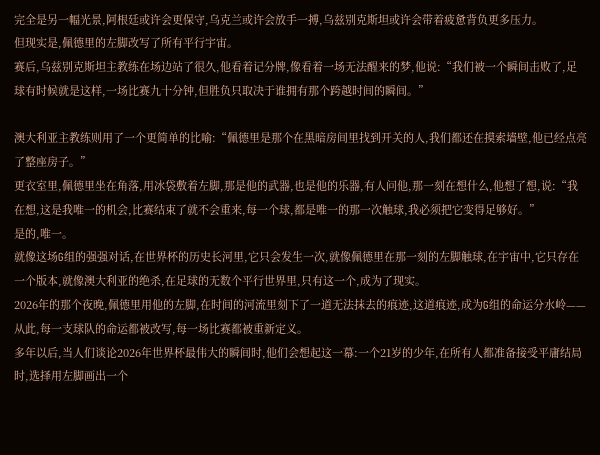完全是另一幅光景,阿根廷或许会更保守,乌克兰或许会放手一搏,乌兹别克斯坦或许会带着疲惫背负更多压力。
但现实是,佩德里的左脚改写了所有平行宇宙。
赛后,乌兹别克斯坦主教练在场边站了很久,他看着记分牌,像看着一场无法醒来的梦,他说:“我们被一个瞬间击败了,足球有时候就是这样,一场比赛九十分钟,但胜负只取决于谁拥有那个跨越时间的瞬间。”

澳大利亚主教练则用了一个更简单的比喻:“佩德里是那个在黑暗房间里找到开关的人,我们都还在摸索墙壁,他已经点亮了整座房子。”
更衣室里,佩德里坐在角落,用冰袋敷着左脚,那是他的武器,也是他的乐器,有人问他,那一刻在想什么,他想了想,说:“我在想,这是我唯一的机会,比赛结束了就不会重来,每一个球,都是唯一的那一次触球,我必须把它变得足够好。”
是的,唯一。
就像这场G组的强强对话,在世界杯的历史长河里,它只会发生一次,就像佩德里在那一刻的左脚触球,在宇宙中,它只存在一个版本,就像澳大利亚的绝杀,在足球的无数个平行世界里,只有这一个,成为了现实。
2026年的那个夜晚,佩德里用他的左脚,在时间的河流里刻下了一道无法抹去的痕迹,这道痕迹,成为G组的命运分水岭——从此,每一支球队的命运都被改写,每一场比赛都被重新定义。
多年以后,当人们谈论2026年世界杯最伟大的瞬间时,他们会想起这一幕:一个21岁的少年,在所有人都准备接受平庸结局时,选择用左脚画出一个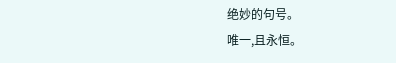绝妙的句号。
唯一,且永恒。